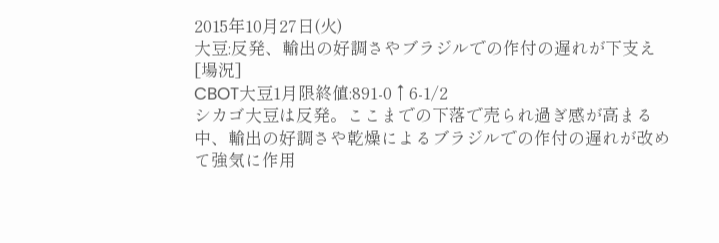2015年10月27日(火)
大豆:反発、輸出の好調さやブラジルでの作付の遅れが下支え
[場況]
CBOT大豆1月限終値:891-0↑6-1/2
シカゴ大豆は反発。ここまでの下落で売られ過ぎ感が高まる中、輸出の好調さや乾燥によるブラジルでの作付の遅れが改めて強気に作用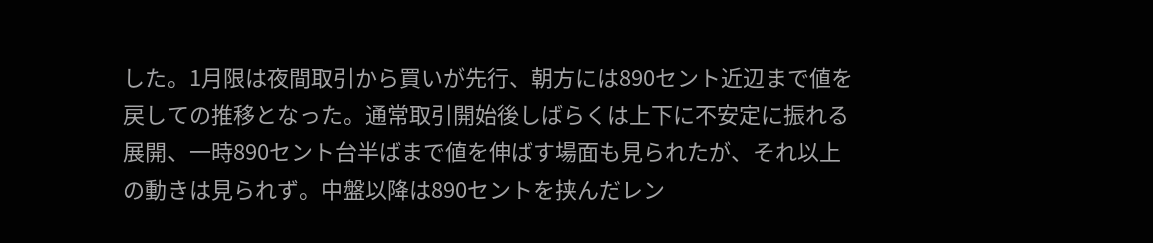した。1月限は夜間取引から買いが先行、朝方には890セント近辺まで値を戻しての推移となった。通常取引開始後しばらくは上下に不安定に振れる展開、一時890セント台半ばまで値を伸ばす場面も見られたが、それ以上の動きは見られず。中盤以降は890セントを挟んだレン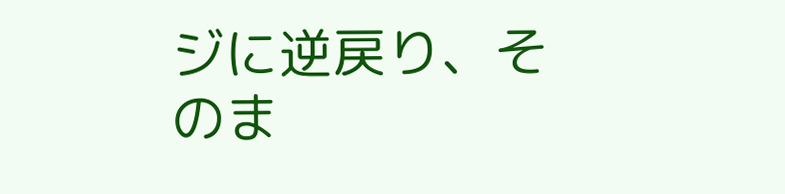ジに逆戻り、そのま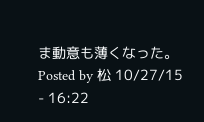ま動意も薄くなった。
Posted by 松 10/27/15 - 16:22